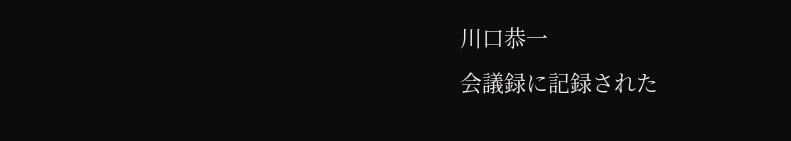川口恭一
会議録に記録された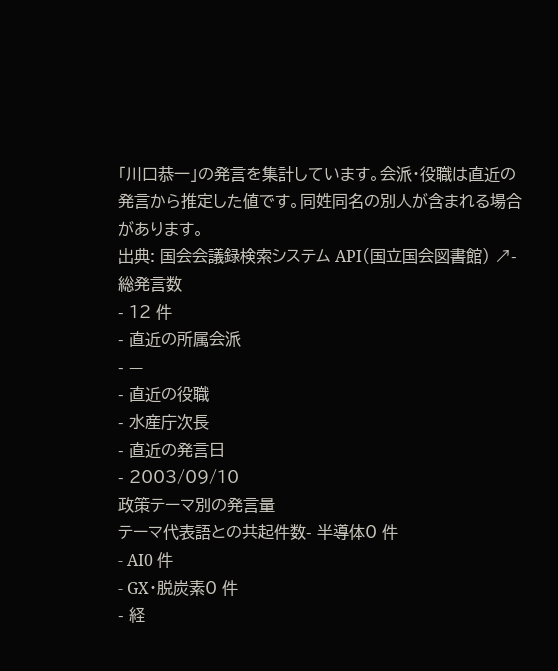「川口恭一」の発言を集計しています。会派・役職は直近の発言から推定した値です。同姓同名の別人が含まれる場合があります。
出典: 国会会議録検索システム API(国立国会図書館) ↗- 総発言数
- 12 件
- 直近の所属会派
- —
- 直近の役職
- 水産庁次長
- 直近の発言日
- 2003/09/10
政策テーマ別の発言量
テーマ代表語との共起件数- 半導体0 件
- AI0 件
- GX・脱炭素0 件
- 経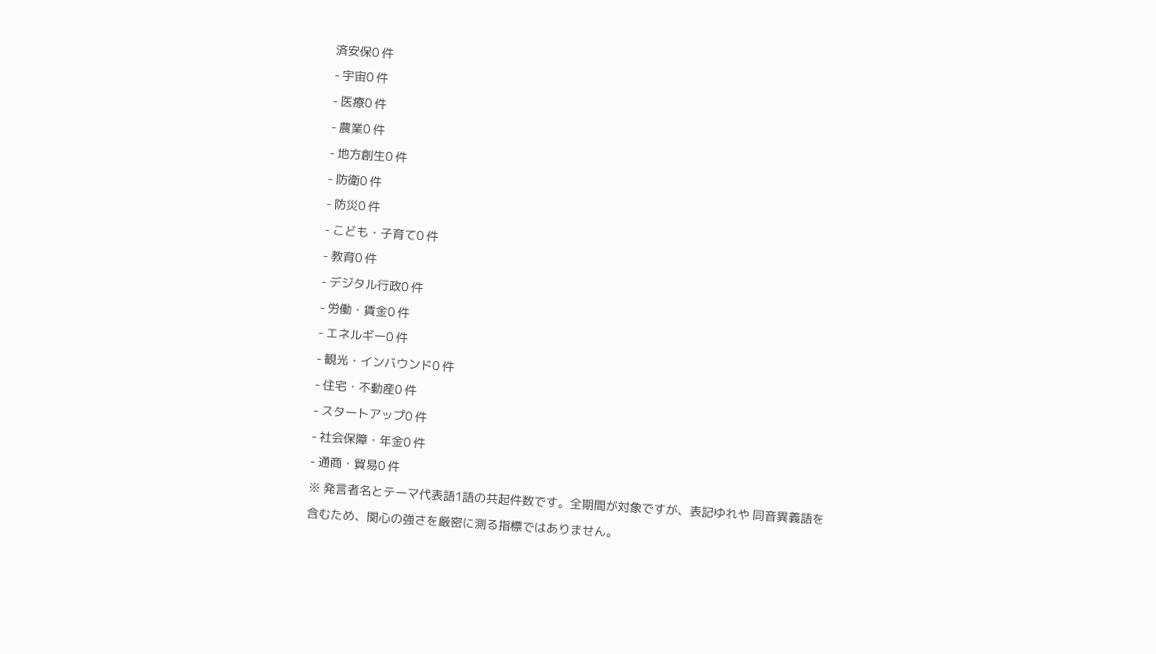済安保0 件
- 宇宙0 件
- 医療0 件
- 農業0 件
- 地方創生0 件
- 防衛0 件
- 防災0 件
- こども・子育て0 件
- 教育0 件
- デジタル行政0 件
- 労働・賃金0 件
- エネルギー0 件
- 観光・インバウンド0 件
- 住宅・不動産0 件
- スタートアップ0 件
- 社会保障・年金0 件
- 通商・貿易0 件
※ 発言者名とテーマ代表語1語の共起件数です。全期間が対象ですが、表記ゆれや 同音異義語を含むため、関心の強さを厳密に測る指標ではありません。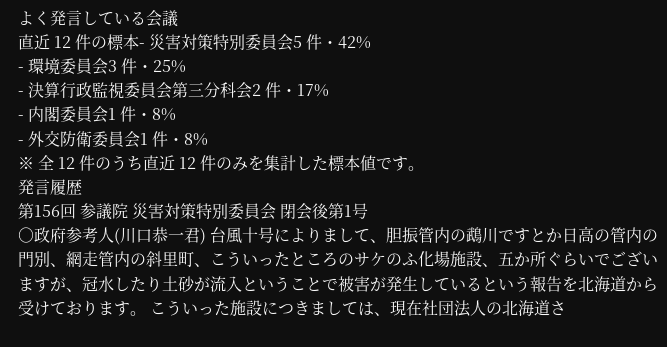よく発言している会議
直近 12 件の標本- 災害対策特別委員会5 件・42%
- 環境委員会3 件・25%
- 決算行政監視委員会第三分科会2 件・17%
- 内閣委員会1 件・8%
- 外交防衛委員会1 件・8%
※ 全 12 件のうち直近 12 件のみを集計した標本値です。
発言履歴
第156回 参議院 災害対策特別委員会 閉会後第1号
○政府参考人(川口恭一君) 台風十号によりまして、胆振管内の鵡川ですとか日高の管内の門別、網走管内の斜里町、こういったところのサケのふ化場施設、五か所ぐらいでございますが、冠水したり土砂が流入ということで被害が発生しているという報告を北海道から受けております。 こういった施設につきましては、現在社団法人の北海道さ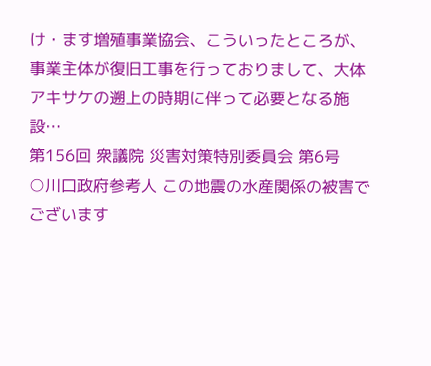け・ます増殖事業協会、こういったところが、事業主体が復旧工事を行っておりまして、大体アキサケの遡上の時期に伴って必要となる施設…
第156回 衆議院 災害対策特別委員会 第6号
○川口政府参考人 この地震の水産関係の被害でございます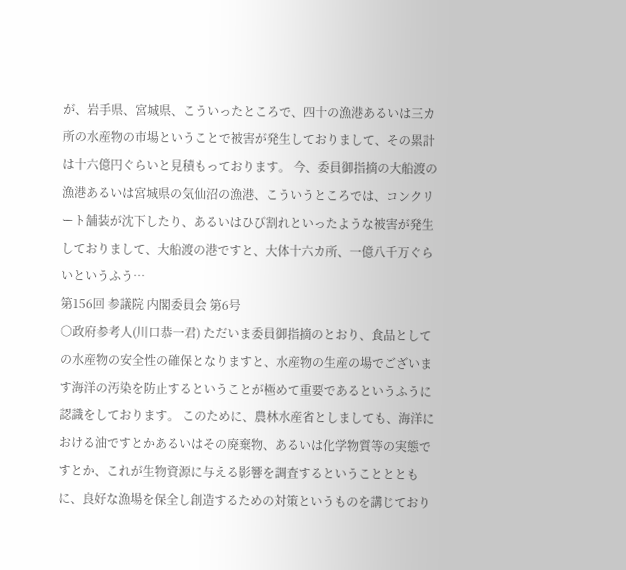が、岩手県、宮城県、こういったところで、四十の漁港あるいは三カ所の水産物の市場ということで被害が発生しておりまして、その累計は十六億円ぐらいと見積もっております。 今、委員御指摘の大船渡の漁港あるいは宮城県の気仙沼の漁港、こういうところでは、コンクリート舗装が沈下したり、あるいはひび割れといったような被害が発生しておりまして、大船渡の港ですと、大体十六カ所、一億八千万ぐらいというふう…
第156回 参議院 内閣委員会 第6号
○政府参考人(川口恭一君) ただいま委員御指摘のとおり、食品としての水産物の安全性の確保となりますと、水産物の生産の場でございます海洋の汚染を防止するということが極めて重要であるというふうに認識をしております。 このために、農林水産省としましても、海洋における油ですとかあるいはその廃棄物、あるいは化学物質等の実態ですとか、これが生物資源に与える影響を調査するということとともに、良好な漁場を保全し創造するための対策というものを講じており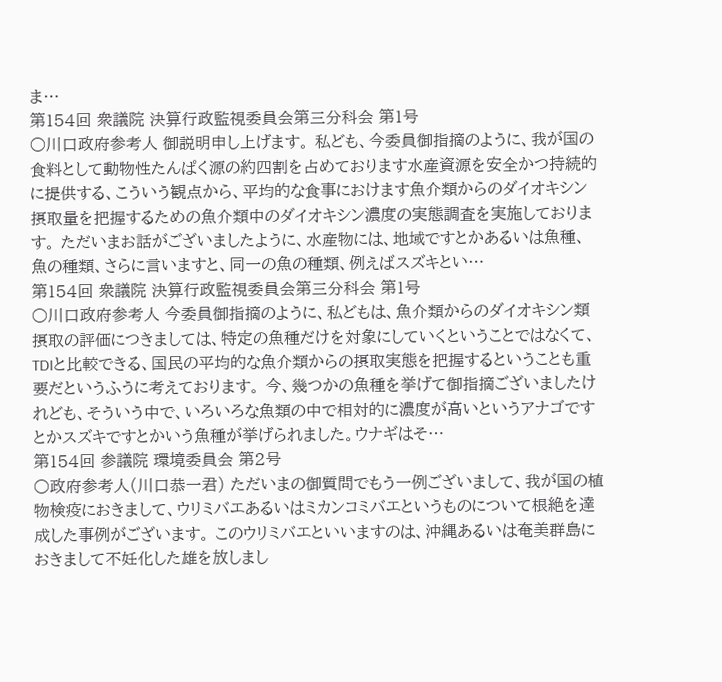ま…
第154回 衆議院 決算行政監視委員会第三分科会 第1号
○川口政府参考人 御説明申し上げます。 私ども、今委員御指摘のように、我が国の食料として動物性たんぱく源の約四割を占めております水産資源を安全かつ持続的に提供する、こういう観点から、平均的な食事におけます魚介類からのダイオキシン摂取量を把握するための魚介類中のダイオキシン濃度の実態調査を実施しております。 ただいまお話がございましたように、水産物には、地域ですとかあるいは魚種、魚の種類、さらに言いますと、同一の魚の種類、例えばスズキとい…
第154回 衆議院 決算行政監視委員会第三分科会 第1号
○川口政府参考人 今委員御指摘のように、私どもは、魚介類からのダイオキシン類摂取の評価につきましては、特定の魚種だけを対象にしていくということではなくて、TDIと比較できる、国民の平均的な魚介類からの摂取実態を把握するということも重要だというふうに考えております。 今、幾つかの魚種を挙げて御指摘ございましたけれども、そういう中で、いろいろな魚類の中で相対的に濃度が高いというアナゴですとかスズキですとかいう魚種が挙げられました。ウナギはそ…
第154回 参議院 環境委員会 第2号
○政府参考人(川口恭一君) ただいまの御質問でもう一例ございまして、我が国の植物検疫におきまして、ウリミバエあるいはミカンコミバエというものについて根絶を達成した事例がございます。 このウリミバエといいますのは、沖縄あるいは奄美群島におきまして不妊化した雄を放しまし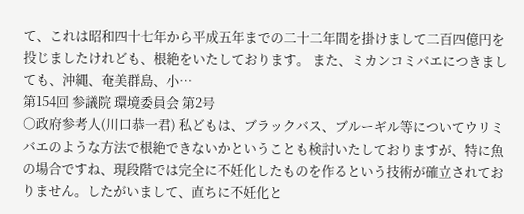て、これは昭和四十七年から平成五年までの二十二年間を掛けまして二百四億円を投じましたけれども、根絶をいたしております。 また、ミカンコミバエにつきましても、沖縄、奄美群島、小…
第154回 参議院 環境委員会 第2号
○政府参考人(川口恭一君) 私どもは、ブラックバス、ブルーギル等についてウリミバエのような方法で根絶できないかということも検討いたしておりますが、特に魚の場合ですね、現段階では完全に不妊化したものを作るという技術が確立されておりません。したがいまして、直ちに不妊化と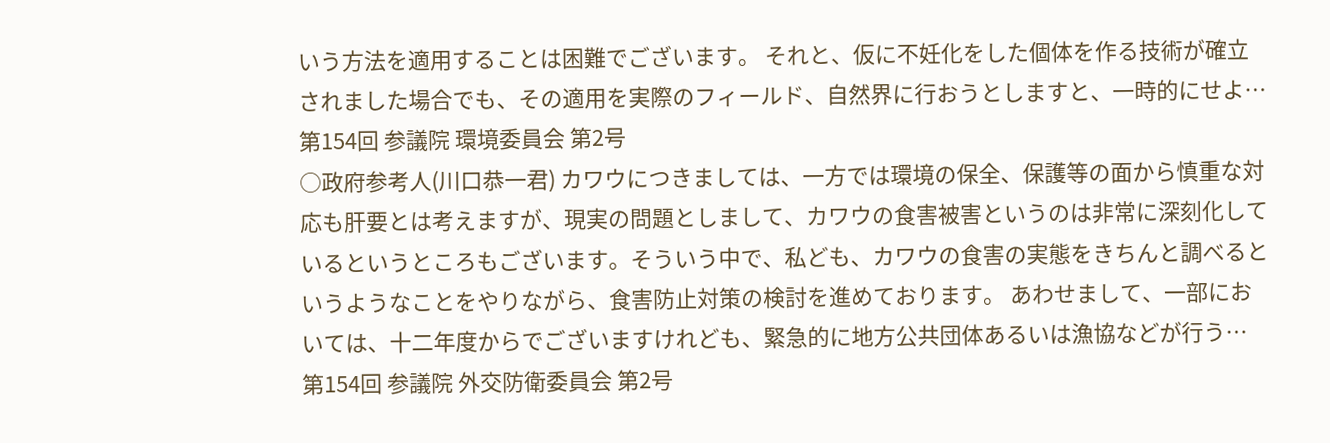いう方法を適用することは困難でございます。 それと、仮に不妊化をした個体を作る技術が確立されました場合でも、その適用を実際のフィールド、自然界に行おうとしますと、一時的にせよ…
第154回 参議院 環境委員会 第2号
○政府参考人(川口恭一君) カワウにつきましては、一方では環境の保全、保護等の面から慎重な対応も肝要とは考えますが、現実の問題としまして、カワウの食害被害というのは非常に深刻化しているというところもございます。そういう中で、私ども、カワウの食害の実態をきちんと調べるというようなことをやりながら、食害防止対策の検討を進めております。 あわせまして、一部においては、十二年度からでございますけれども、緊急的に地方公共団体あるいは漁協などが行う…
第154回 参議院 外交防衛委員会 第2号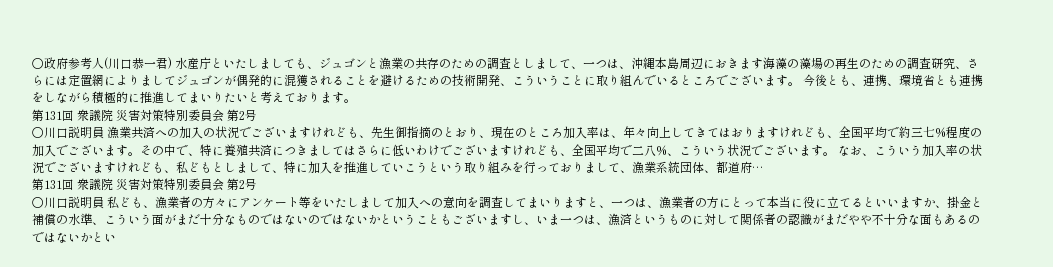○政府参考人(川口恭一君) 水産庁といたしましても、ジュゴンと漁業の共存のための調査としまして、一つは、沖縄本島周辺におきます海藻の藻場の再生のための調査研究、さらには定置網によりましてジュゴンが偶発的に混獲されることを避けるための技術開発、こういうことに取り組んでいるところでございます。 今後とも、連携、環境省とも連携をしながら積極的に推進してまいりたいと考えております。
第131回 衆議院 災害対策特別委員会 第2号
○川口説明員 漁業共済への加入の状況でございますけれども、先生御指摘のとおり、現在のところ加入率は、年々向上してきてはおりますけれども、全国平均で約三七%程度の加入でございます。その中で、特に養殖共済につきましてはさらに低いわけでございますけれども、全国平均で二八%、こういう状況でございます。 なお、こういう加入率の状況でございますけれども、私どもとしまして、特に加入を推進していこうという取り組みを行っておりまして、漁業系統団体、都道府…
第131回 衆議院 災害対策特別委員会 第2号
○川口説明員 私ども、漁業者の方々にアンケート等をいたしまして加入への意向を調査してまいりますと、一つは、漁業者の方にとって本当に役に立てるといいますか、掛金と補償の水準、こういう面がまだ十分なものではないのではないかということもございますし、いま一つは、漁済というものに対して関係者の認識がまだやや不十分な面もあるのではないかとい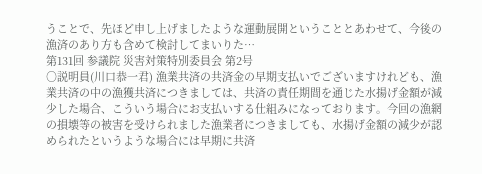うことで、先ほど申し上げましたような運動展開ということとあわせて、今後の漁済のあり方も含めて検討してまいりた…
第131回 参議院 災害対策特別委員会 第2号
○説明員(川口恭一君) 漁業共済の共済金の早期支払いでございますけれども、漁業共済の中の漁獲共済につきましては、共済の責任期間を通じた水揚げ金額が減少した場合、こういう場合にお支払いする仕組みになっております。今回の漁網の損壊等の被害を受けられました漁業者につきましても、水揚げ金額の減少が認められたというような場合には早期に共済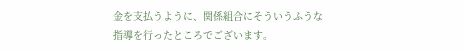金を支払うように、関係組合にそういうふうな指導を行ったところでございます。